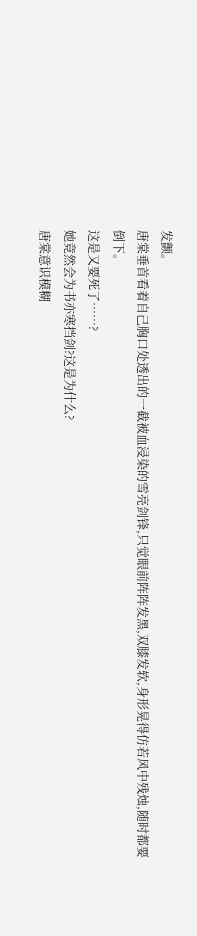发颤。
唐棠垂首看着自己胸口处透出的一截被血浸染的雪亮剑锋,只觉眼前阵阵发黑,双膝发软,身形晃得仿若风中残烛,随时都要倒下。
这是又要死了……?
她竟然会为书亦寒挡剑?这是为什么?
唐棠意识模糊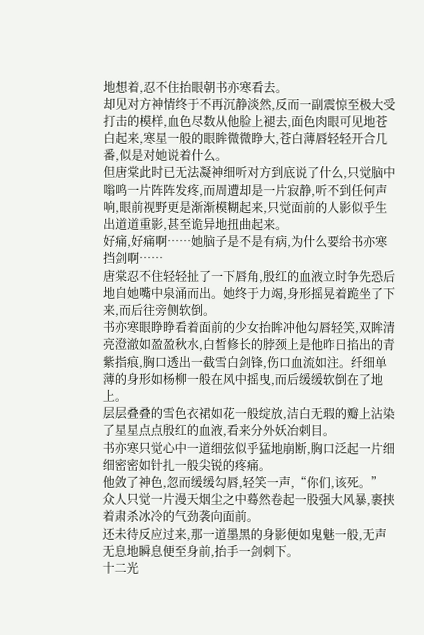地想着,忍不住抬眼朝书亦寒看去。
却见对方神情终于不再沉静淡然,反而一副震惊至极大受打击的模样,血色尽数从他脸上褪去,面色肉眼可见地苍白起来,寒星一般的眼眸微微睁大,苍白薄唇轻轻开合几番,似是对她说着什么。
但唐棠此时已无法凝神细听对方到底说了什么,只觉脑中嗡鸣一片阵阵发疼,而周遭却是一片寂静,听不到任何声响,眼前视野更是渐渐模糊起来,只觉面前的人影似乎生出道道重影,甚至诡异地扭曲起来。
好痛,好痛啊……她脑子是不是有病,为什么要给书亦寒挡剑啊……
唐棠忍不住轻轻扯了一下唇角,殷红的血液立时争先恐后地自她嘴中泉涌而出。她终于力竭,身形摇晃着跪坐了下来,而后往旁侧软倒。
书亦寒眼睁睁看着面前的少女抬眸冲他勾唇轻笑,双眸清亮澄澈如盈盈秋水,白皙修长的脖颈上是他昨日掐出的青紫指痕,胸口透出一截雪白剑锋,伤口血流如注。纤细单薄的身形如杨柳一般在风中摇曳,而后缓缓软倒在了地上。
层层叠叠的雪色衣裙如花一般绽放,洁白无瑕的瓣上沾染了星星点点殷红的血液,看来分外妖冶刺目。
书亦寒只觉心中一道细弦似乎猛地崩断,胸口泛起一片细细密密如针扎一般尖锐的疼痛。
他敛了神色,忽而缓缓勾唇,轻笑一声,“你们,该死。”
众人只觉一片漫天烟尘之中蓦然卷起一股强大风暴,裹挟着肃杀冰冷的气劲袭向面前。
还未待反应过来,那一道墨黑的身影便如鬼魅一般,无声无息地瞬息便至身前,抬手一剑刺下。
十二光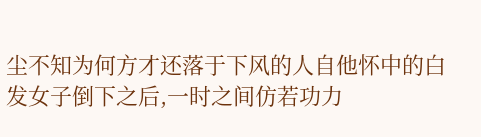尘不知为何方才还落于下风的人自他怀中的白发女子倒下之后,一时之间仿若功力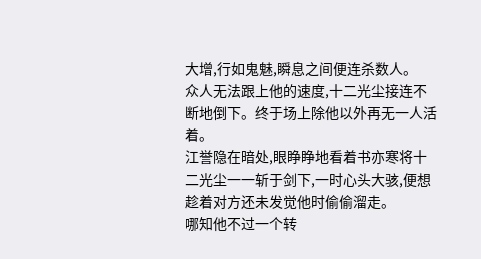大增,行如鬼魅,瞬息之间便连杀数人。
众人无法跟上他的速度,十二光尘接连不断地倒下。终于场上除他以外再无一人活着。
江誉隐在暗处,眼睁睁地看着书亦寒将十二光尘一一斩于剑下,一时心头大骇,便想趁着对方还未发觉他时偷偷溜走。
哪知他不过一个转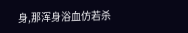身,那浑身浴血仿若杀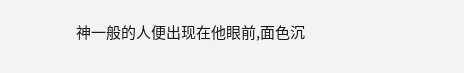神一般的人便出现在他眼前,面色沉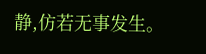静,仿若无事发生。